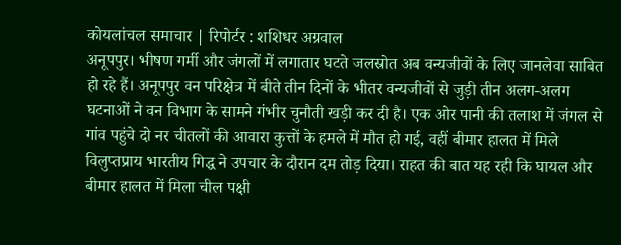कोयलांचल समाचार | रिपोर्टर : शशिधर अग्रवाल
अनूपपुर। भीषण गर्मी और जंगलों में लगातार घटते जलस्रोत अब वन्यजीवों के लिए जानलेवा साबित हो रहे हैं। अनूपपुर वन परिक्षेत्र में बीते तीन दिनों के भीतर वन्यजीवों से जुड़ी तीन अलग-अलग घटनाओं ने वन विभाग के सामने गंभीर चुनौती खड़ी कर दी है। एक ओर पानी की तलाश में जंगल से गांव पहुंचे दो नर चीतलों की आवारा कुत्तों के हमले में मौत हो गई, वहीं बीमार हालत में मिले विलुप्तप्राय भारतीय गिद्ध ने उपचार के दौरान दम तोड़ दिया। राहत की बात यह रही कि घायल और बीमार हालत में मिला चील पक्षी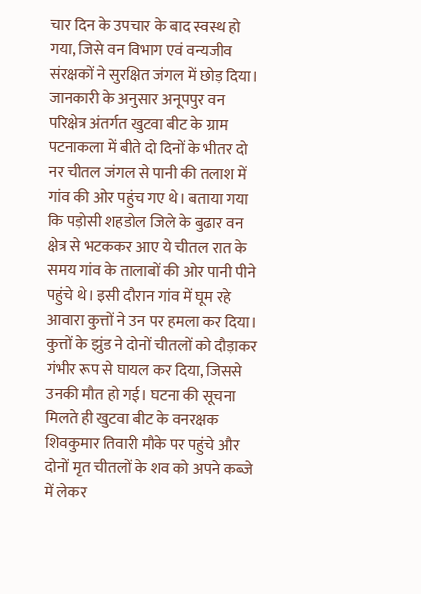चार दिन के उपचार के बाद स्वस्थ हो गया, जिसे वन विभाग एवं वन्यजीव संरक्षकों ने सुरक्षित जंगल में छोड़ दिया।
जानकारी के अनुसार अनूपपुर वन परिक्षेत्र अंतर्गत खुटवा बीट के ग्राम पटनाकला में बीते दो दिनों के भीतर दो नर चीतल जंगल से पानी की तलाश में गांव की ओर पहुंच गए थे। बताया गया कि पड़ोसी शहडोल जिले के बुढार वन क्षेत्र से भटककर आए ये चीतल रात के समय गांव के तालाबों की ओर पानी पीने पहुंचे थे। इसी दौरान गांव में घूम रहे आवारा कुत्तों ने उन पर हमला कर दिया। कुत्तों के झुंड ने दोनों चीतलों को दौड़ाकर गंभीर रूप से घायल कर दिया, जिससे उनकी मौत हो गई। घटना की सूचना मिलते ही खुटवा बीट के वनरक्षक शिवकुमार तिवारी मौके पर पहुंचे और दोनों मृत चीतलों के शव को अपने कब्जे में लेकर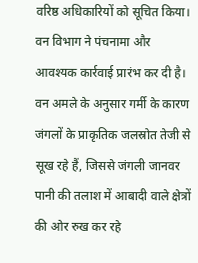वरिष्ठ अधिकारियों को सूचित किया। वन विभाग ने पंचनामा और आवश्यक कार्रवाई प्रारंभ कर दी है।
वन अमले के अनुसार गर्मी के कारण जंगलों के प्राकृतिक जलस्रोत तेजी से सूख रहे हैं, जिससे जंगली जानवर पानी की तलाश में आबादी वाले क्षेत्रों की ओर रुख कर रहे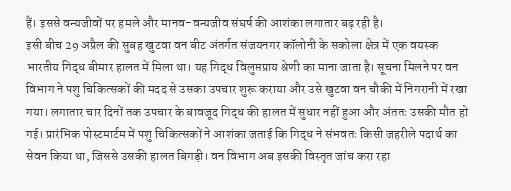हैं। इससे वन्यजीवों पर हमले और मानव-वन्यजीव संघर्ष की आशंका लगातार बढ़ रही है।
इसी बीच 29 अप्रैल की सुबह खुटवा वन बीट अंतर्गत संजयनगर कॉलोनी के सकोला क्षेत्र में एक वयस्क भारतीय गिद्ध बीमार हालत में मिला था। यह गिद्ध विलुप्तप्राय श्रेणी का माना जाता है। सूचना मिलने पर वन विभाग ने पशु चिकित्सकों की मदद से उसका उपचार शुरू कराया और उसे खुटवा वन चौकी में निगरानी में रखा गया। लगातार चार दिनों तक उपचार के बावजूद गिद्ध की हालत में सुधार नहीं हुआ और अंततः उसकी मौत हो गई। प्रारंभिक पोस्टमार्टम में पशु चिकित्सकों ने आशंका जताई कि गिद्ध ने संभवतः किसी जहरीले पदार्थ का सेवन किया था, जिससे उसकी हालत बिगड़ी। वन विभाग अब इसकी विस्तृत जांच करा रहा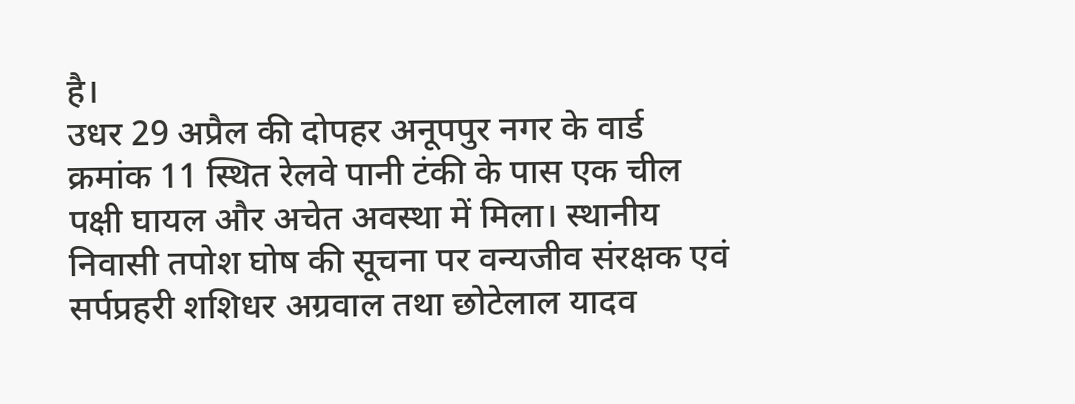है।
उधर 29 अप्रैल की दोपहर अनूपपुर नगर के वार्ड क्रमांक 11 स्थित रेलवे पानी टंकी के पास एक चील पक्षी घायल और अचेत अवस्था में मिला। स्थानीय निवासी तपोश घोष की सूचना पर वन्यजीव संरक्षक एवं सर्पप्रहरी शशिधर अग्रवाल तथा छोटेलाल यादव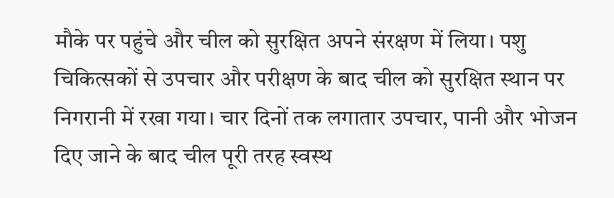मौके पर पहुंचे और चील को सुरक्षित अपने संरक्षण में लिया। पशु चिकित्सकों से उपचार और परीक्षण के बाद चील को सुरक्षित स्थान पर निगरानी में रखा गया। चार दिनों तक लगातार उपचार, पानी और भोजन दिए जाने के बाद चील पूरी तरह स्वस्थ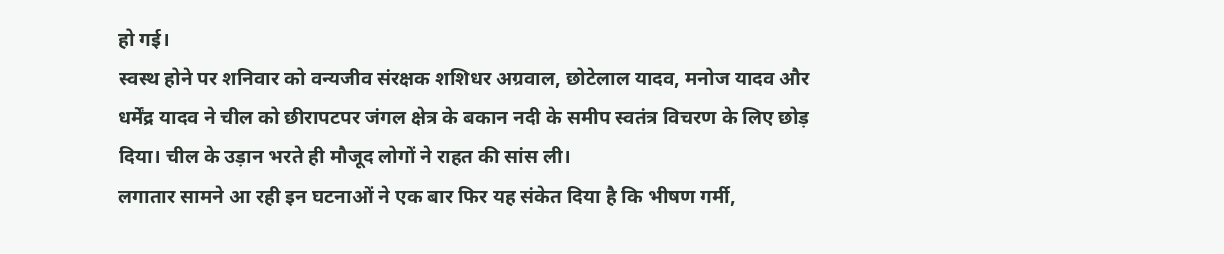हो गई।
स्वस्थ होने पर शनिवार को वन्यजीव संरक्षक शशिधर अग्रवाल, छोटेलाल यादव, मनोज यादव और धर्मेंद्र यादव ने चील को छीरापटपर जंगल क्षेत्र के बकान नदी के समीप स्वतंत्र विचरण के लिए छोड़ दिया। चील के उड़ान भरते ही मौजूद लोगों ने राहत की सांस ली।
लगातार सामने आ रही इन घटनाओं ने एक बार फिर यह संकेत दिया है कि भीषण गर्मी,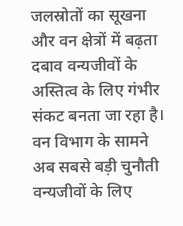जलस्रोतों का सूखना और वन क्षेत्रों में बढ़ता दबाव वन्यजीवों के अस्तित्व के लिए गंभीर संकट बनता जा रहा है। वन विभाग के सामने अब सबसे बड़ी चुनौती वन्यजीवों के लिए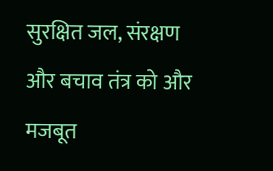सुरक्षित जल, संरक्षण और बचाव तंत्र को और मजबूत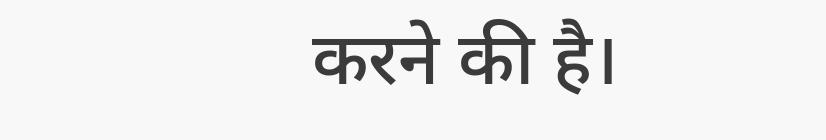करने की है।